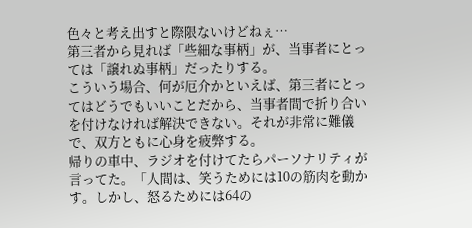色々と考え出すと際限ないけどねぇ…
第三者から見れば「些細な事柄」が、当事者にとっては「譲れぬ事柄」だったりする。
こういう場合、何が厄介かといえば、第三者にとってはどうでもいいことだから、当事者間で折り合いを付けなければ解決できない。それが非常に難儀で、双方ともに心身を疲弊する。
帰りの車中、ラジオを付けてたらパーソナリティが言ってた。「人間は、笑うためには10の筋肉を動かす。しかし、怒るためには64の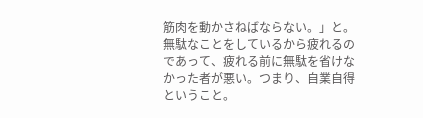筋肉を動かさねばならない。」と。
無駄なことをしているから疲れるのであって、疲れる前に無駄を省けなかった者が悪い。つまり、自業自得ということ。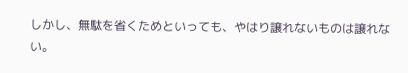しかし、無駄を省くためといっても、やはり譲れないものは譲れない。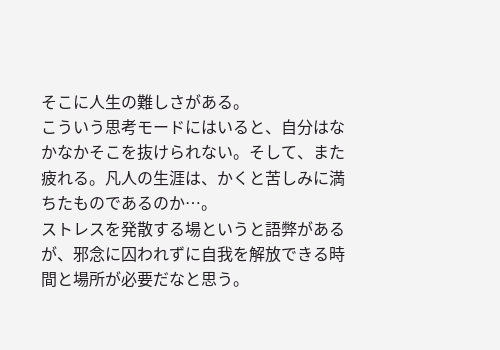そこに人生の難しさがある。
こういう思考モードにはいると、自分はなかなかそこを抜けられない。そして、また疲れる。凡人の生涯は、かくと苦しみに満ちたものであるのか…。
ストレスを発散する場というと語弊があるが、邪念に囚われずに自我を解放できる時間と場所が必要だなと思う。